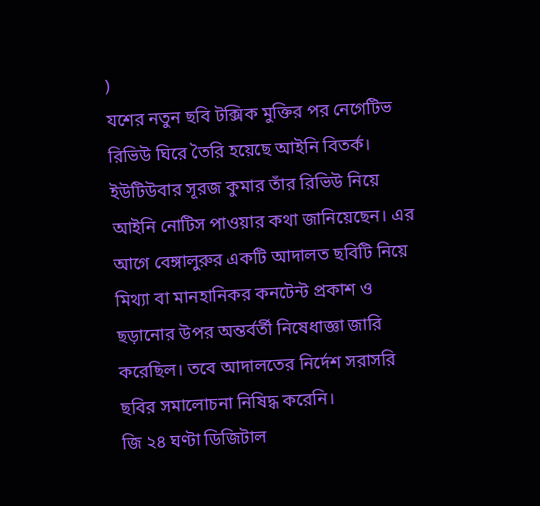)
যশের নতুন ছবি টক্সিক মুক্তির পর নেগেটিভ রিভিউ ঘিরে তৈরি হয়েছে আইনি বিতর্ক। ইউটিউবার সূরজ কুমার তাঁর রিভিউ নিয়ে আইনি নোটিস পাওয়ার কথা জানিয়েছেন। এর আগে বেঙ্গালুরুর একটি আদালত ছবিটি নিয়ে মিথ্যা বা মানহানিকর কনটেন্ট প্রকাশ ও ছড়ানোর উপর অন্তর্বর্তী নিষেধাজ্ঞা জারি করেছিল। তবে আদালতের নির্দেশ সরাসরি ছবির সমালোচনা নিষিদ্ধ করেনি।
জি ২৪ ঘণ্টা ডিজিটাল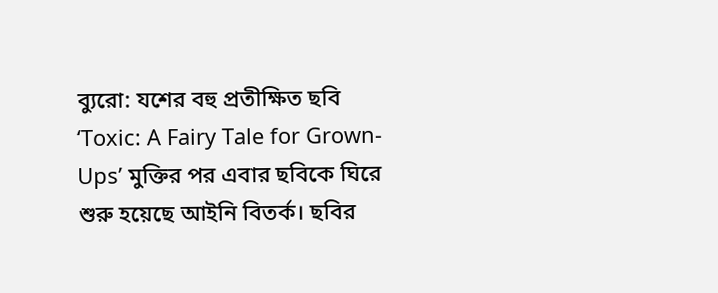ব্যুরো: যশের বহু প্রতীক্ষিত ছবি ‘Toxic: A Fairy Tale for Grown-Ups’ মুক্তির পর এবার ছবিকে ঘিরে শুরু হয়েছে আইনি বিতর্ক। ছবির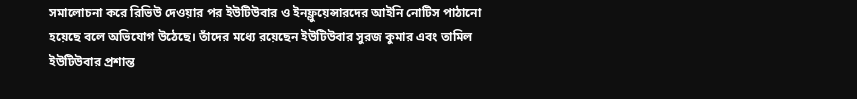সমালোচনা করে রিভিউ দেওয়ার পর ইউটিউবার ও ইনফ্লুয়েন্সারদের আইনি নোটিস পাঠানো হয়েছে বলে অভিযোগ উঠেছে। তাঁদের মধ্যে রয়েছেন ইউটিউবার সুরজ কুমার এবং তামিল ইউটিউবার প্রশান্ত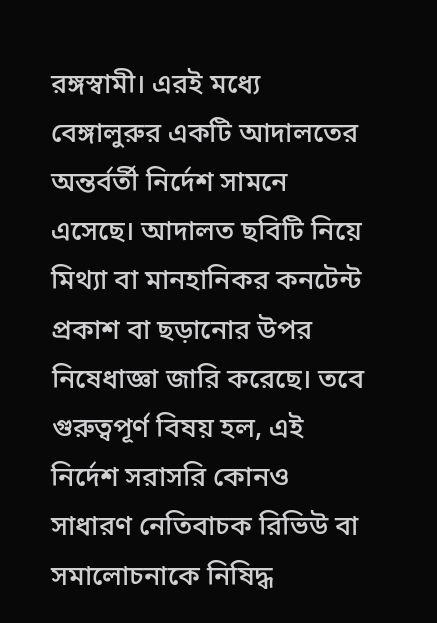রঙ্গস্বামী। এরই মধ্যে বেঙ্গালুরুর একটি আদালতের অন্তর্বর্তী নির্দেশ সামনে এসেছে। আদালত ছবিটি নিয়ে মিথ্যা বা মানহানিকর কনটেন্ট প্রকাশ বা ছড়ানোর উপর নিষেধাজ্ঞা জারি করেছে। তবে গুরুত্বপূর্ণ বিষয় হল, এই নির্দেশ সরাসরি কোনও সাধারণ নেতিবাচক রিভিউ বা সমালোচনাকে নিষিদ্ধ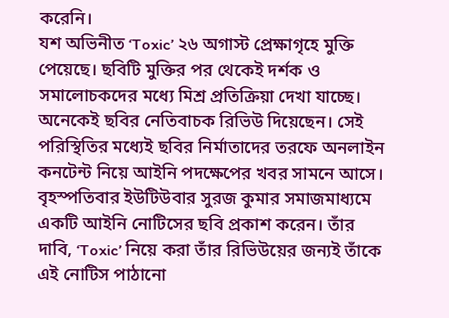করেনি।
যশ অভিনীত ‘Toxic’ ২৬ অগাস্ট প্রেক্ষাগৃহে মুক্তি পেয়েছে। ছবিটি মুক্তির পর থেকেই দর্শক ও সমালোচকদের মধ্যে মিশ্র প্রতিক্রিয়া দেখা যাচ্ছে। অনেকেই ছবির নেতিবাচক রিভিউ দিয়েছেন। সেই পরিস্থিতির মধ্যেই ছবির নির্মাতাদের তরফে অনলাইন কনটেন্ট নিয়ে আইনি পদক্ষেপের খবর সামনে আসে। বৃহস্পতিবার ইউটিউবার সুরজ কুমার সমাজমাধ্যমে একটি আইনি নোটিসের ছবি প্রকাশ করেন। তাঁর দাবি, ‘Toxic’ নিয়ে করা তাঁর রিভিউয়ের জন্যই তাঁকে এই নোটিস পাঠানো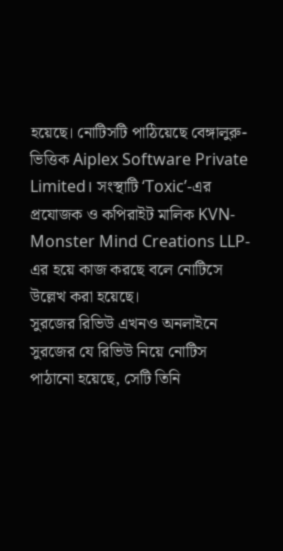হয়েছে। নোটিসটি পাঠিয়েছে বেঙ্গালুরু-ভিত্তিক Aiplex Software Private Limited। সংস্থাটি ‘Toxic’-এর প্রযোজক ও কপিরাইট মালিক KVN-Monster Mind Creations LLP-এর হয়ে কাজ করছে বলে নোটিসে উল্লেখ করা হয়েছে।
সুরজের রিভিউ এখনও অনলাইনে
সুরজের যে রিভিউ নিয়ে নোটিস পাঠানো হয়েছে, সেটি তিনি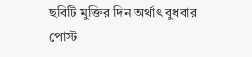ছবিটি মুক্তির দিন অর্থাৎ বুধবার পোস্ট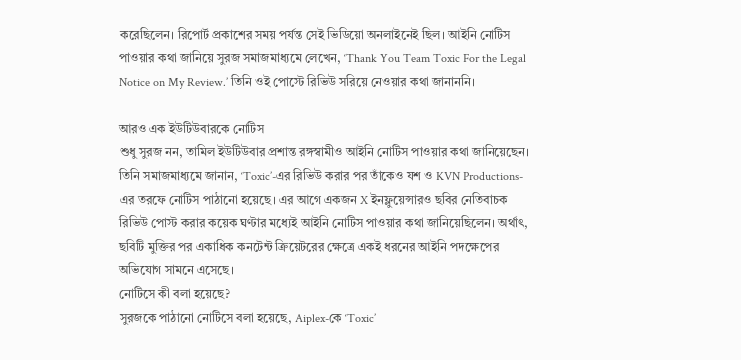করেছিলেন। রিপোর্ট প্রকাশের সময় পর্যন্ত সেই ভিডিয়ো অনলাইনেই ছিল। আইনি নোটিস পাওয়ার কথা জানিয়ে সুরজ সমাজমাধ্যমে লেখেন, ‘Thank You Team Toxic For the Legal Notice on My Review.’ তিনি ওই পোস্টে রিভিউ সরিয়ে নেওয়ার কথা জানাননি।

আরও এক ইউটিউবারকে নোটিস
শুধু সুরজ নন, তামিল ইউটিউবার প্রশান্ত রঙ্গস্বামীও আইনি নোটিস পাওয়ার কথা জানিয়েছেন। তিনি সমাজমাধ্যমে জানান, ‘Toxic’-এর রিভিউ করার পর তাঁকেও যশ ও KVN Productions-এর তরফে নোটিস পাঠানো হয়েছে। এর আগে একজন X ইনফ্লুয়েন্সারও ছবির নেতিবাচক রিভিউ পোস্ট করার কয়েক ঘণ্টার মধ্যেই আইনি নোটিস পাওয়ার কথা জানিয়েছিলেন। অর্থাৎ, ছবিটি মুক্তির পর একাধিক কনটেন্ট ক্রিয়েটরের ক্ষেত্রে একই ধরনের আইনি পদক্ষেপের অভিযোগ সামনে এসেছে।
নোটিসে কী বলা হয়েছে?
সুরজকে পাঠানো নোটিসে বলা হয়েছে, Aiplex-কে ‘Toxic’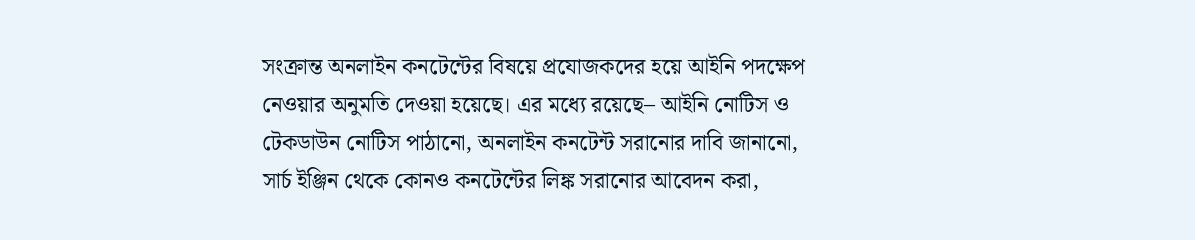সংক্রান্ত অনলাইন কনটেন্টের বিষয়ে প্রযোজকদের হয়ে আইনি পদক্ষেপ নেওয়ার অনুমতি দেওয়া হয়েছে। এর মধ্যে রয়েছে– আইনি নোটিস ও টেকডাউন নোটিস পাঠানো, অনলাইন কনটেন্ট সরানোর দাবি জানানো, সার্চ ইঞ্জিন থেকে কোনও কনটেন্টের লিঙ্ক সরানোর আবেদন করা,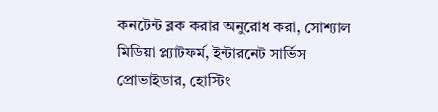কনটেন্ট ব্লক করার অনুরোধ করা, সোশ্যাল মিডিয়া প্ল্যাটফর্ম, ইন্টারনেট সার্ভিস প্রোভাইডার, হোস্টিং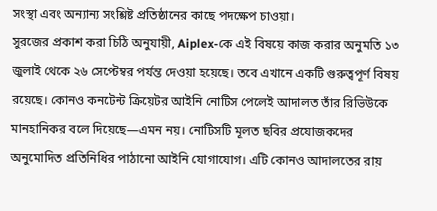সংস্থা এবং অন্যান্য সংশ্লিষ্ট প্রতিষ্ঠানের কাছে পদক্ষেপ চাওয়া।
সুরজের প্রকাশ করা চিঠি অনুযায়ী, Aiplex-কে এই বিষয়ে কাজ করার অনুমতি ১৩ জুলাই থেকে ২৬ সেপ্টেম্বর পর্যন্ত দেওয়া হয়েছে। তবে এখানে একটি গুরুত্বপূর্ণ বিষয় রয়েছে। কোনও কনটেন্ট ক্রিয়েটর আইনি নোটিস পেলেই আদালত তাঁর রিভিউকে মানহানিকর বলে দিয়েছে—এমন নয়। নোটিসটি মূলত ছবির প্রযোজকদের অনুমোদিত প্রতিনিধির পাঠানো আইনি যোগাযোগ। এটি কোনও আদালতের রায়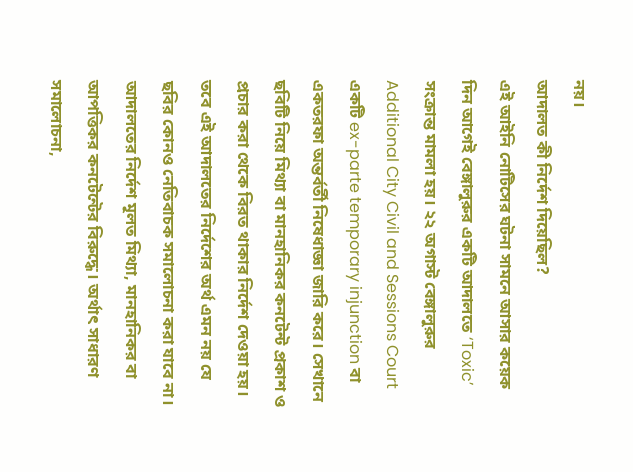নয়।
আদালত কী নির্দেশ দিয়েছিল?
এই আইনি নোটিসের ঘটনা সামনে আসার কয়েক দিন আগেই বেঙ্গালুরুর একটি আদালতে ‘Toxic’ সংক্রান্ত মামলা হয়। ২২ অগাস্ট বেঙ্গালুরুর Additional City Civil and Sessions Court একটি ex-parte temporary injunction বা একতরফা অন্তর্বর্তী নিষেধাজ্ঞা জারি করে। সেখানে ছবিটি নিয়ে মিথ্যা বা মানহানিকর কনটেন্ট প্রকাশ ও প্রচার করা থেকে বিরত থাকার নির্দেশ দেওয়া হয়। তবে এই আদালতের নির্দেশের অর্থ এমন নয় যে ছবির কোনও নেতিবাচক সমালোচনা করা যাবে না। আদালতের নির্দেশ মূলত মিথ্যা, মানহানিকর বা আপত্তিকর কনটেন্টের বিরুদ্ধে। অর্থাৎ সাধারণ সমালোচনা,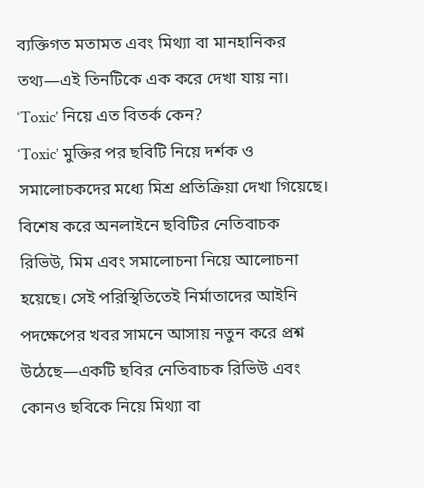ব্যক্তিগত মতামত এবং মিথ্যা বা মানহানিকর তথ্য—এই তিনটিকে এক করে দেখা যায় না।
‘Toxic’ নিয়ে এত বিতর্ক কেন?
‘Toxic’ মুক্তির পর ছবিটি নিয়ে দর্শক ও সমালোচকদের মধ্যে মিশ্র প্রতিক্রিয়া দেখা গিয়েছে। বিশেষ করে অনলাইনে ছবিটির নেতিবাচক রিভিউ, মিম এবং সমালোচনা নিয়ে আলোচনা হয়েছে। সেই পরিস্থিতিতেই নির্মাতাদের আইনি পদক্ষেপের খবর সামনে আসায় নতুন করে প্রশ্ন উঠেছে—একটি ছবির নেতিবাচক রিভিউ এবং কোনও ছবিকে নিয়ে মিথ্যা বা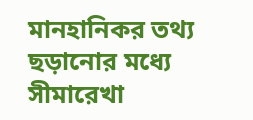মানহানিকর তথ্য ছড়ানোর মধ্যে সীমারেখা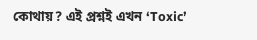কোথায়? এই প্রশ্নই এখন ‘Toxic’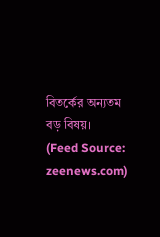বিতর্কের অন্যতম বড় বিষয়।
(Feed Source: zeenews.com)